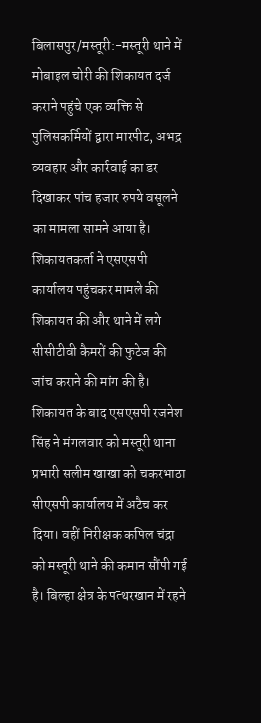बिलासपुर/मस्तूरी:-मस्तूरी थाने में मोबाइल चोरी की शिकायत दर्ज कराने पहुंचे एक व्यक्ति से पुलिसकर्मियों द्वारा मारपीट, अभद्र व्यवहार और कार्रवाई का डर दिखाकर पांच हजार रुपये वसूलने का मामला सामने आया है। शिकायतकर्ता ने एसएसपी कार्यालय पहुंचकर मामले की शिकायत की और थाने में लगे सीसीटीवी कैमरों की फुटेज की जांच कराने की मांग की है। शिकायत के बाद एसएसपी रजनेश सिंह ने मंगलवार को मस्तूरी थाना प्रभारी सलीम खाखा को चकरभाठा सीएसपी कार्यालय में अटैच कर दिया। वहीं निरीक्षक कपिल चंद्रा को मस्तूरी थाने की कमान सौंपी गई है। बिल्हा क्षेत्र के पत्थरखान में रहने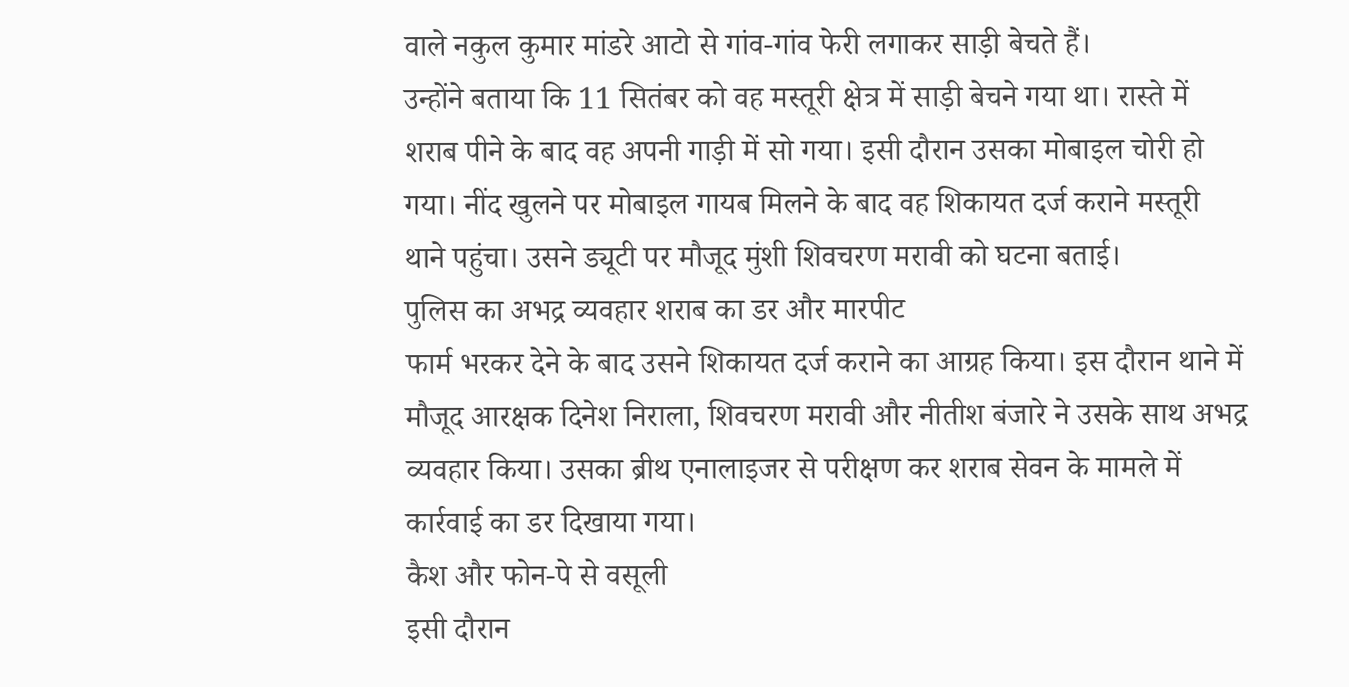वाले नकुल कुमार मांडरे आटो से गांव-गांव फेरी लगाकर साड़ी बेचते हैं।
उन्होंने बताया कि 11 सितंबर को वह मस्तूरी क्षेत्र में साड़ी बेचने गया था। रास्ते में शराब पीने के बाद वह अपनी गाड़ी में सो गया। इसी दौरान उसका मोबाइल चोरी हो गया। नींद खुलने पर मोबाइल गायब मिलने के बाद वह शिकायत दर्ज कराने मस्तूरी थाने पहुंचा। उसने ड्यूटी पर मौजूद मुंशी शिवचरण मरावी को घटना बताई।
पुलिस का अभद्र व्यवहार शराब का डर और मारपीट
फार्म भरकर देने के बाद उसने शिकायत दर्ज कराने का आग्रह किया। इस दौरान थाने में मौजूद आरक्षक दिनेश निराला, शिवचरण मरावी और नीतीश बंजारे ने उसके साथ अभद्र व्यवहार किया। उसका ब्रीथ एनालाइजर से परीक्षण कर शराब सेवन के मामले में कार्रवाई का डर दिखाया गया।
कैश और फोन-पे से वसूली
इसी दौरान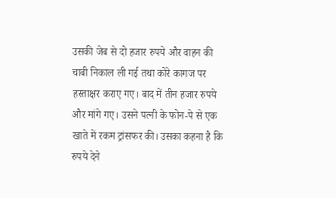उसकी जेब से दो हजार रुपये और वाहन की चाबी निकाल ली गई तथा कोरे कागज पर हस्ताक्षर कराए गए। बाद में तीन हजार रुपये और मांगे गए। उसने पत्नी के फोन-पे से एक खाते में रकम ट्रांसफर की। उसका कहना है कि रुपये देने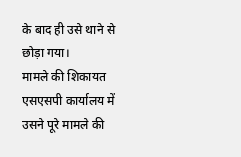के बाद ही उसे थाने से छोड़ा गया।
मामले की शिकायत एसएसपी कार्यालय में
उसने पूरे मामले की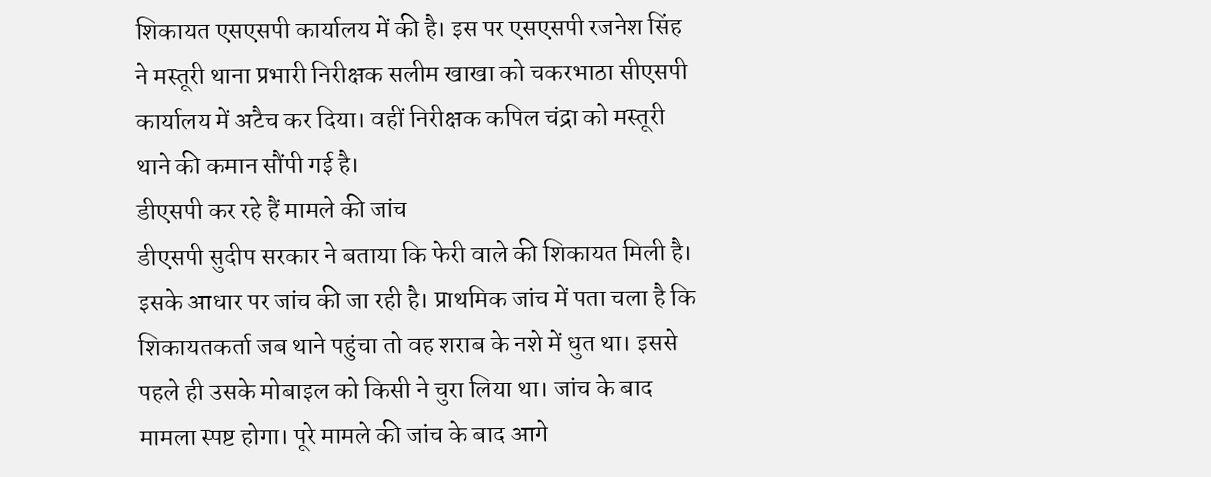शिकायत एसएसपी कार्यालय में की है। इस पर एसएसपी रजनेश सिंह ने मस्तूरी थाना प्रभारी निरीक्षक सलीम खाखा को चकरभाठा सीएसपी कार्यालय में अटैच कर दिया। वहीं निरीक्षक कपिल चंद्रा को मस्तूरी थाने की कमान सौंपी गई है।
डीएसपी कर रहे हैं मामले की जांच
डीएसपी सुदीप सरकार ने बताया कि फेरी वाले की शिकायत मिली है। इसके आधार पर जांच की जा रही है। प्राथमिक जांच में पता चला है कि शिकायतकर्ता जब थाने पहुंचा तो वह शराब के नशे में धुत था। इससे पहले ही उसके मोबाइल को किसी ने चुरा लिया था। जांच के बाद मामला स्पष्ट होगा। पूरे मामले की जांच के बाद आगे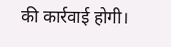की कार्रवाई होगी।